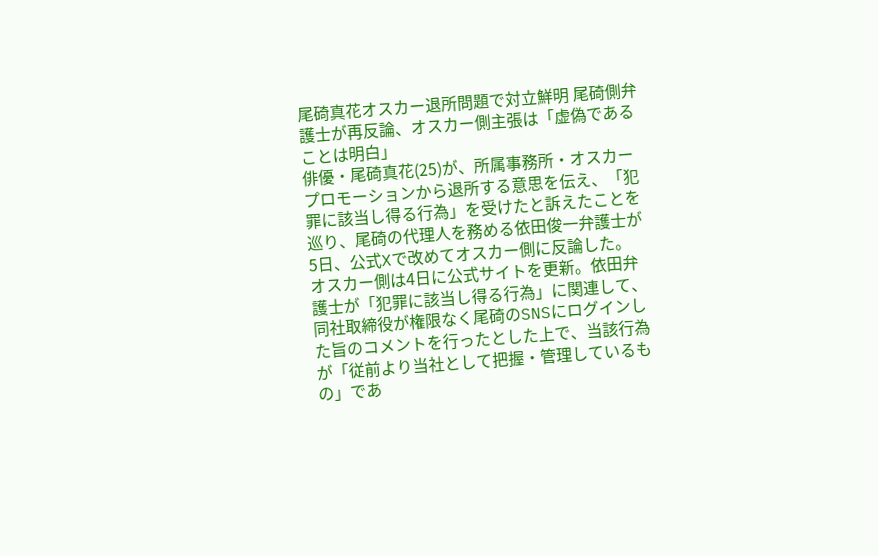尾碕真花オスカー退所問題で対立鮮明 尾碕側弁護士が再反論、オスカー側主張は「虚偽であることは明白」
俳優・尾碕真花(25)が、所属事務所・オスカープロモーションから退所する意思を伝え、「犯罪に該当し得る行為」を受けたと訴えたことを巡り、尾碕の代理人を務める依田俊一弁護士が5日、公式Xで改めてオスカー側に反論した。
オスカー側は4日に公式サイトを更新。依田弁護士が「犯罪に該当し得る行為」に関連して、同社取締役が権限なく尾碕のSNSにログインした旨のコメントを行ったとした上で、当該行為が「従前より当社として把握・管理しているもの」であ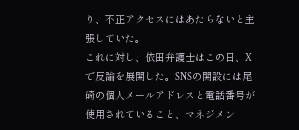り、不正アクセスにはあたらないと主張していた。
これに対し、依田弁護士はこの日、Xで反論を展開した。SNSの開設には尾碕の個人メールアドレスと電話番号が使用されていること、マネジメン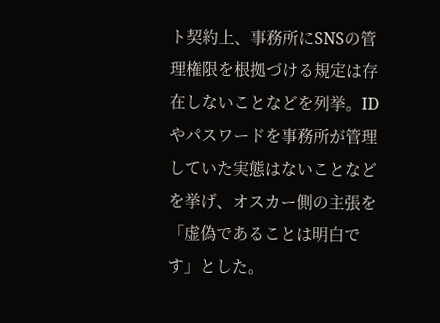ト契約上、事務所にSNSの管理権限を根拠づける規定は存在しないことなどを列挙。IDやパスワードを事務所が管理していた実態はないことなどを挙げ、オスカー側の主張を「虚偽であることは明白です」とした。